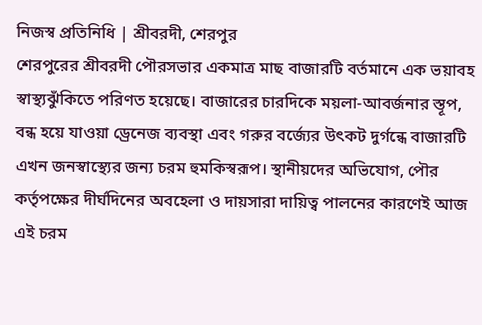নিজস্ব প্রতিনিধি | শ্রীবরদী, শেরপুর
শেরপুরের শ্রীবরদী পৌরসভার একমাত্র মাছ বাজারটি বর্তমানে এক ভয়াবহ স্বাস্থ্যঝুঁকিতে পরিণত হয়েছে। বাজারের চারদিকে ময়লা-আবর্জনার স্তূপ, বন্ধ হয়ে যাওয়া ড্রেনেজ ব্যবস্থা এবং গরুর বর্জ্যের উৎকট দুর্গন্ধে বাজারটি এখন জনস্বাস্থ্যের জন্য চরম হুমকিস্বরূপ। স্থানীয়দের অভিযোগ, পৌর কর্তৃপক্ষের দীর্ঘদিনের অবহেলা ও দায়সারা দায়িত্ব পালনের কারণেই আজ এই চরম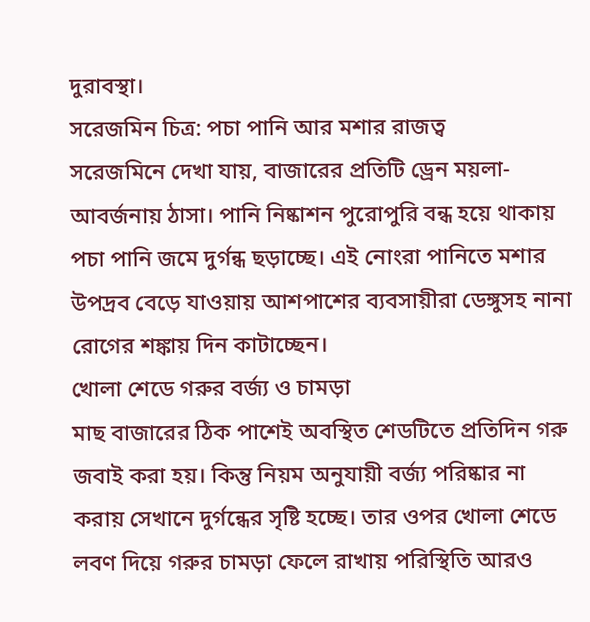দুরাবস্থা।
সরেজমিন চিত্র: পচা পানি আর মশার রাজত্ব
সরেজমিনে দেখা যায়, বাজারের প্রতিটি ড্রেন ময়লা-আবর্জনায় ঠাসা। পানি নিষ্কাশন পুরোপুরি বন্ধ হয়ে থাকায় পচা পানি জমে দুর্গন্ধ ছড়াচ্ছে। এই নোংরা পানিতে মশার উপদ্রব বেড়ে যাওয়ায় আশপাশের ব্যবসায়ীরা ডেঙ্গুসহ নানা রোগের শঙ্কায় দিন কাটাচ্ছেন।
খোলা শেডে গরুর বর্জ্য ও চামড়া
মাছ বাজারের ঠিক পাশেই অবস্থিত শেডটিতে প্রতিদিন গরু জবাই করা হয়। কিন্তু নিয়ম অনুযায়ী বর্জ্য পরিষ্কার না করায় সেখানে দুর্গন্ধের সৃষ্টি হচ্ছে। তার ওপর খোলা শেডে লবণ দিয়ে গরুর চামড়া ফেলে রাখায় পরিস্থিতি আরও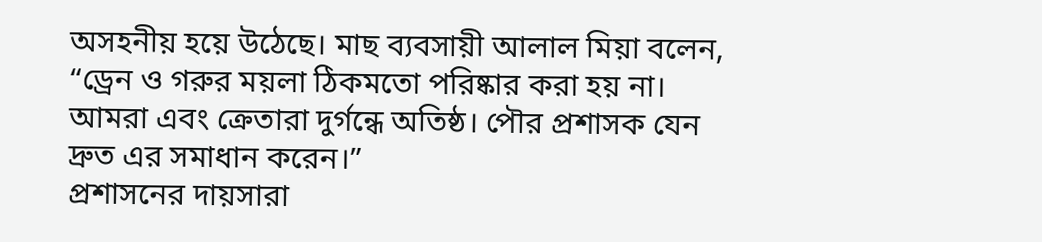অসহনীয় হয়ে উঠেছে। মাছ ব্যবসায়ী আলাল মিয়া বলেন, “ড্রেন ও গরুর ময়লা ঠিকমতো পরিষ্কার করা হয় না। আমরা এবং ক্রেতারা দুর্গন্ধে অতিষ্ঠ। পৌর প্রশাসক যেন দ্রুত এর সমাধান করেন।”
প্রশাসনের দায়সারা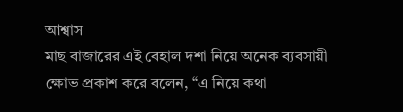আশ্বাস
মাছ বাজারের এই বেহাল দশা নিয়ে অনেক ব্যবসায়ী ক্ষোভ প্রকাশ করে বলেন, “এ নিয়ে কথা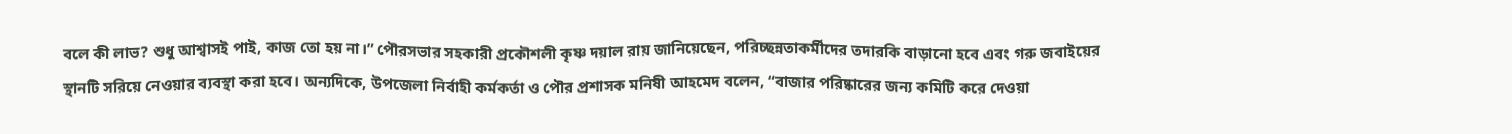বলে কী লাভ? শুধু আশ্বাসই পাই, কাজ তো হয় না।” পৌরসভার সহকারী প্রকৌশলী কৃষ্ণ দয়াল রায় জানিয়েছেন, পরিচ্ছন্নতাকর্মীদের তদারকি বাড়ানো হবে এবং গরু জবাইয়ের স্থানটি সরিয়ে নেওয়ার ব্যবস্থা করা হবে। অন্যদিকে, উপজেলা নির্বাহী কর্মকর্তা ও পৌর প্রশাসক মনিষী আহমেদ বলেন, “বাজার পরিষ্কারের জন্য কমিটি করে দেওয়া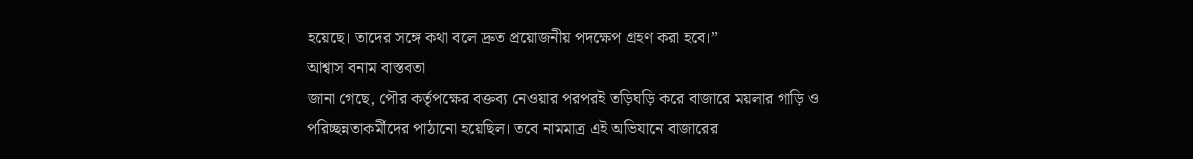হয়েছে। তাদের সঙ্গে কথা বলে দ্রুত প্রয়োজনীয় পদক্ষেপ গ্রহণ করা হবে।”
আশ্বাস বনাম বাস্তবতা
জানা গেছে, পৌর কর্তৃপক্ষের বক্তব্য নেওয়ার পরপরই তড়িঘড়ি করে বাজারে ময়লার গাড়ি ও পরিচ্ছন্নতাকর্মীদের পাঠানো হয়েছিল। তবে নামমাত্র এই অভিযানে বাজারের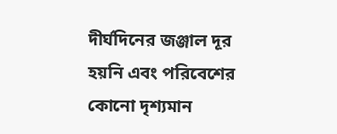দীর্ঘদিনের জঞ্জাল দূর হয়নি এবং পরিবেশের কোনো দৃশ্যমান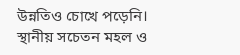উন্নতিও চোখে পড়েনি।
স্থানীয় সচেতন মহল ও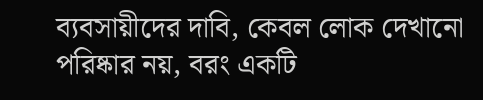ব্যবসায়ীদের দাবি, কেবল লোক দেখানো পরিষ্কার নয়, বরং একটি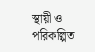স্থায়ী ও পরিকল্পিত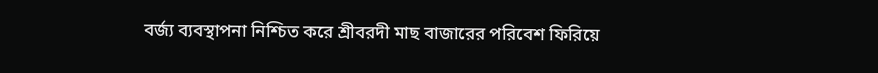বর্জ্য ব্যবস্থাপনা নিশ্চিত করে শ্রীবরদী মাছ বাজারের পরিবেশ ফিরিয়ে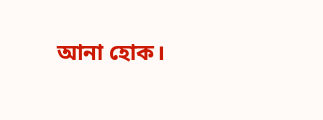আনা হোক।